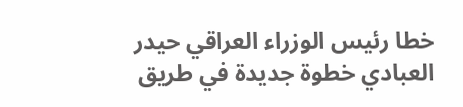خطا رئيس الوزراء العراقي حيدر العبادي خطوة جديدة في طريق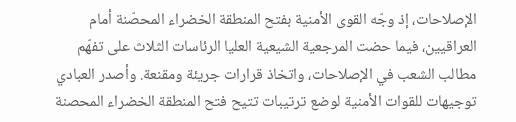الإصلاحات، إذ وجّه القوى الأمنية بفتح المنطقة الخضراء المحصّنة أمام العراقيين، فيما حضت المرجعية الشيعية العليا الرئاسات الثلاث على تفهّم مطالب الشعب في الإصلاحات، واتخاذ قرارات جريئة ومقنعة. وأصدر العبادي توجيهات للقوات الأمنية لوضع ترتيبات تتيح فتح المنطقة الخضراء المحصنة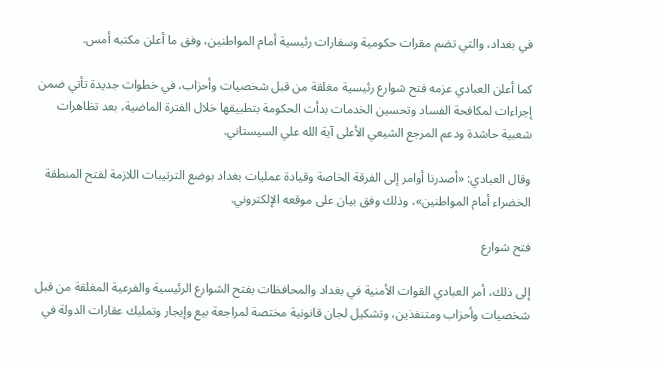في بغداد، والتي تضم مقرات حكومية وسفارات رئيسية أمام المواطنين، وفق ما أعلن مكتبه أمس.

كما أعلن العبادي عزمه فتح شوارع رئيسية مغلقة من قبل شخصيات وأحزاب، في خطوات جديدة تأتي ضمن إجراءات لمكافحة الفساد وتحسين الخدمات بدأت الحكومة بتطبيقها خلال الفترة الماضية، بعد تظاهرات شعبية حاشدة ودعم المرجع الشيعي الأعلى آية الله علي السيستاني.

وقال العبادي: «أصدرنا أوامر إلى الفرقة الخاصة وقيادة عمليات بغداد بوضع الترتيبات اللازمة لفتح المنطقة الخضراء أمام المواطنين»، وذلك وفق بيان على موقعه الإلكتروني.

فتح شوارع

إلى ذلك، أمر العبادي القوات الأمنية في بغداد والمحافظات بفتح الشوارع الرئيسية والفرعية المغلقة من قبل شخصيات وأحزاب ومتنفذين، وتشكيل لجان قانونية مختصة لمراجعة بيع وإيجار وتمليك عقارات الدولة في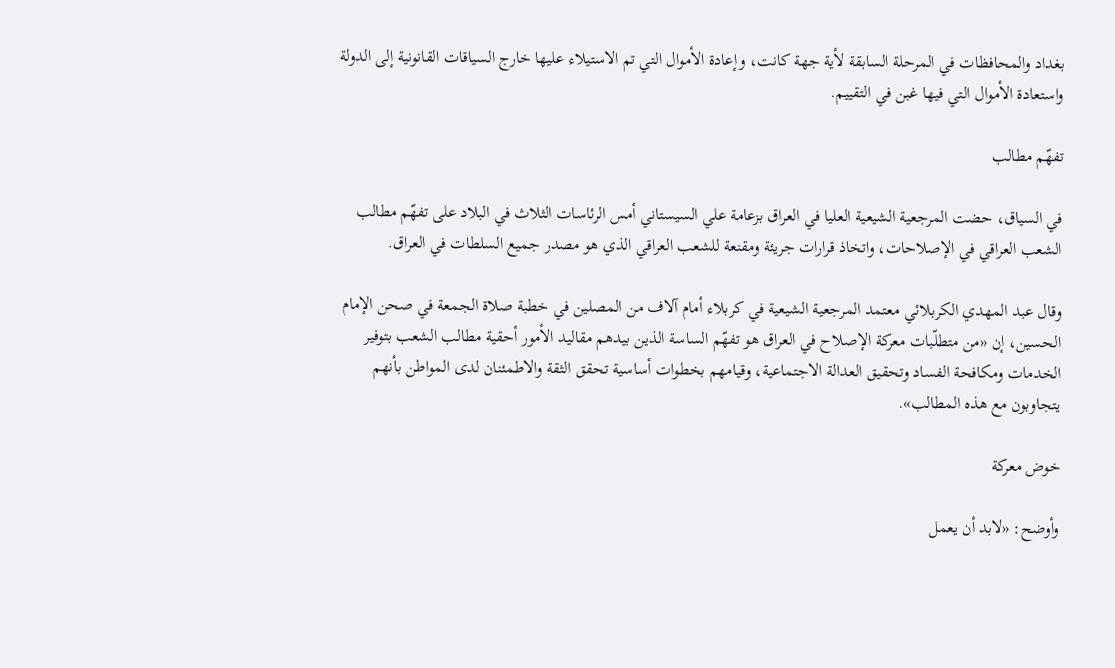بغداد والمحافظات في المرحلة السابقة لأية جهة كانت، وإعادة الأموال التي تم الاستيلاء عليها خارج السياقات القانونية إلى الدولة واستعادة الأموال التي فيها غبن في التقييم.

تفهّم مطالب

في السياق، حضت المرجعية الشيعية العليا في العراق بزعامة علي السيستاني أمس الرئاسات الثلاث في البلاد على تفهّم مطالب الشعب العراقي في الإصلاحات، واتخاذ قرارات جريئة ومقنعة للشعب العراقي الذي هو مصدر جميع السلطات في العراق.

وقال عبد المهدي الكربلائي معتمد المرجعية الشيعية في كربلاء أمام آلاف من المصلين في خطبة صلاة الجمعة في صحن الإمام الحسين، إن «من متطلّبات معركة الإصلاح في العراق هو تفهّم الساسة الذين بيدهم مقاليد الأمور أحقية مطالب الشعب بتوفير الخدمات ومكافحة الفساد وتحقيق العدالة الاجتماعية، وقيامهم بخطوات أساسية تحقق الثقة والاطمئنان لدى المواطن بأنهم يتجاوبون مع هذه المطالب».

خوض معركة

وأوضح: «لابد أن يعمل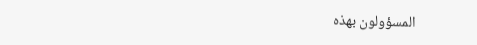المسؤولون بهذه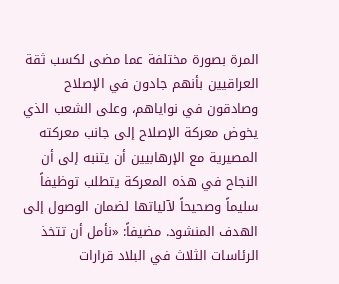المرة بصورة مختلفة عما مضى لكسب ثقة العراقيين بأنهم جادون في الإصلاح وصادقون في نواياهم، وعلى الشعب الذي يخوض معركة الإصلاح إلى جانب معركته المصيرية مع الإرهابيين أن يتنبه إلى أن النجاح في هذه المعركة يتطلب توظيفاً سليماً وصحيحاً لآلياتها لضمان الوصول إلى الهدف المنشود. مضيفاً: «نأمل أن تتخذ الرئاسات الثلاث في البلاد قرارات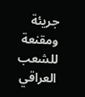جريئة ومقنعة للشعب العراقي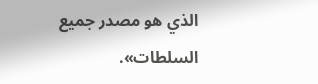الذي هو مصدر جميع السلطات».